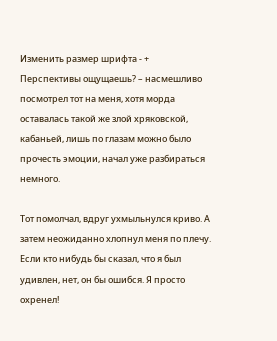Изменить размер шрифта - +
Перспективы ощущаешь? – насмешливо посмотрел тот на меня, хотя морда оставалась такой же злой хряковской, кабаньей, лишь по глазам можно было прочесть эмоции, начал уже разбираться немного.

Тот помолчал, вдруг ухмыльнулся криво. А затем неожиданно хлопнул меня по плечу. Если кто нибудь бы сказал, что я был удивлен, нет, он бы ошибся. Я просто охренел!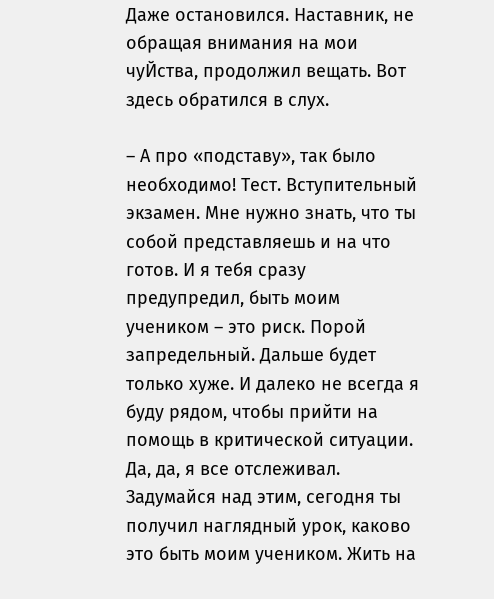Даже остановился. Наставник, не обращая внимания на мои чуЙства, продолжил вещать. Вот здесь обратился в слух.

– А про «подставу», так было необходимо! Тест. Вступительный экзамен. Мне нужно знать, что ты собой представляешь и на что готов. И я тебя сразу предупредил, быть моим учеником – это риск. Порой запредельный. Дальше будет только хуже. И далеко не всегда я буду рядом, чтобы прийти на помощь в критической ситуации. Да, да, я все отслеживал. Задумайся над этим, сегодня ты получил наглядный урок, каково это быть моим учеником. Жить на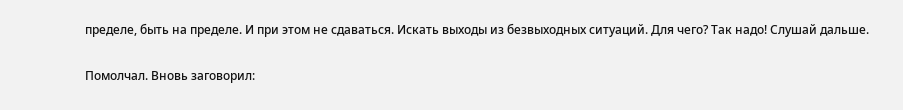пределе, быть на пределе. И при этом не сдаваться. Искать выходы из безвыходных ситуаций. Для чего? Так надо! Слушай дальше.

Помолчал. Вновь заговорил: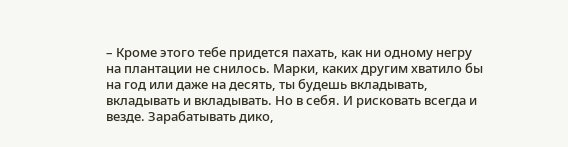– Кроме этого тебе придется пахать, как ни одному негру на плантации не снилось. Марки, каких другим хватило бы на год или даже на десять, ты будешь вкладывать, вкладывать и вкладывать. Но в себя. И рисковать всегда и везде. Зарабатывать дико,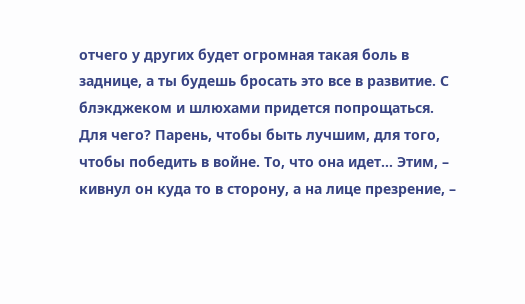отчего у других будет огромная такая боль в заднице, а ты будешь бросать это все в развитие. С блэкджеком и шлюхами придется попрощаться. Для чего? Парень, чтобы быть лучшим, для того, чтобы победить в войне. То, что она идет… Этим, – кивнул он куда то в сторону, а на лице презрение, –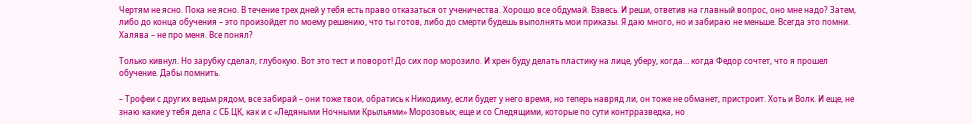Чертям не ясно. Пока не ясно. В течение трех дней у тебя есть право отказаться от ученичества. Хорошо все обдумай. Взвесь. И реши, ответив на главный вопрос, оно мне надо? Затем, либо до конца обучения – это произойдет по моему решению, что ты готов, либо до смерти будешь выполнять мои приказы. Я даю много, но и забираю не меньше. Всегда это помни. Халява – не про меня. Все понял?

Только кивнул. Но зарубку сделал, глубокую. Вот это тест и поворот! До сих пор морозило. И хрен буду делать пластику на лице, уберу, когда… когда Федор сочтет, что я прошел обучение. Дабы помнить.

– Трофеи с других ведьм рядом, все забирай – они тоже твои, обратись к Никодиму, если будет у него время, но теперь навряд ли, он тоже не обманет, пристроит. Хоть и Волк. И еще, не знаю какие у тебя дела с СБ ЦК, как и с «Ледяными Ночными Крыльями» Морозовых, еще и со Следящими, которые по сути контрразведка, но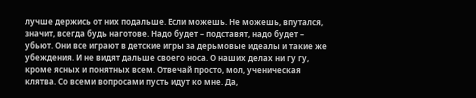лучше держись от них подальше. Если можешь. Не можешь, впутался, значит, всегда будь наготове. Надо будет – подставят, надо будет – убьют. Они все играют в детские игры за дерьмовые идеалы и такие же убеждения. И не видят дальше своего носа. О наших делах ни гу гу, кроме ясных и понятных всем. Отвечай просто, мол, ученическая клятва. Со всеми вопросами пусть идут ко мне. Да,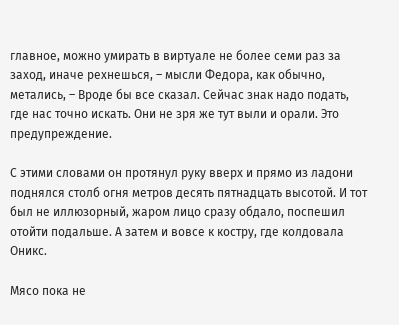главное, можно умирать в виртуале не более семи раз за заход, иначе рехнешься, – мысли Федора, как обычно, метались, – Вроде бы все сказал. Сейчас знак надо подать, где нас точно искать. Они не зря же тут выли и орали. Это предупреждение.

С этими словами он протянул руку вверх и прямо из ладони поднялся столб огня метров десять пятнадцать высотой. И тот был не иллюзорный, жаром лицо сразу обдало, поспешил отойти подальше. А затем и вовсе к костру, где колдовала Оникс.

Мясо пока не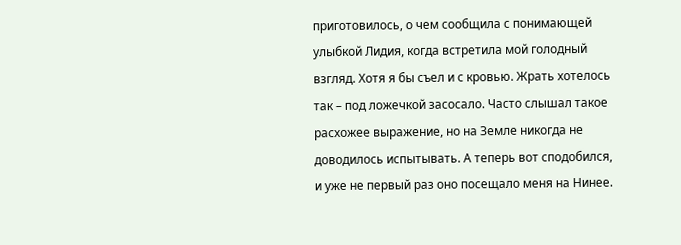приготовилось, о чем сообщила с понимающей улыбкой Лидия, когда встретила мой голодный взгляд. Хотя я бы съел и с кровью. Жрать хотелось так – под ложечкой засосало. Часто слышал такое расхожее выражение, но на Земле никогда не доводилось испытывать. А теперь вот сподобился, и уже не первый раз оно посещало меня на Нинее.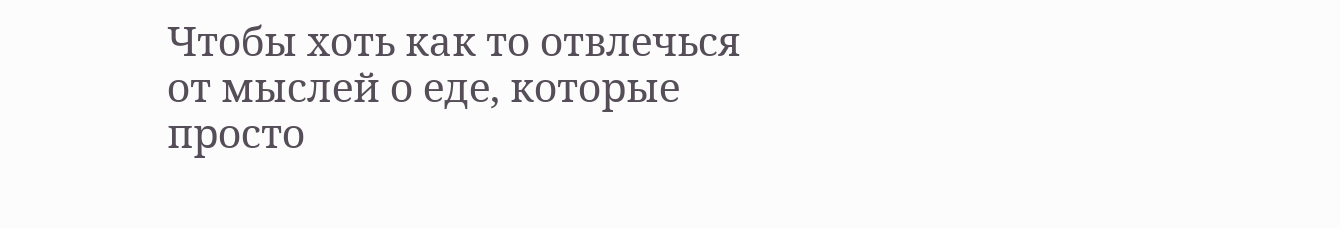Чтобы хоть как то отвлечься от мыслей о еде, которые просто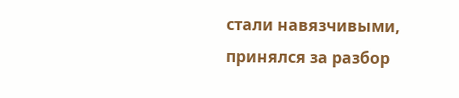стали навязчивыми, принялся за разбор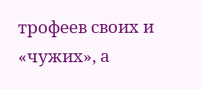трофеев своих и «чужих», а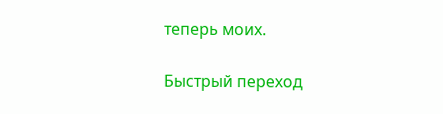теперь моих.

Быстрый переход